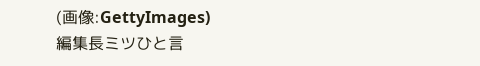(画像:GettyImages)
編集長ミツひと言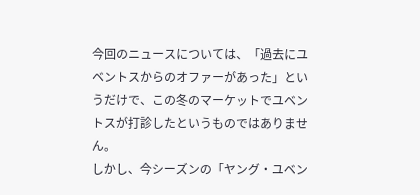今回のニュースについては、「過去にユベントスからのオファーがあった」というだけで、この冬のマーケットでユベントスが打診したというものではありません。
しかし、今シーズンの「ヤング・ユベン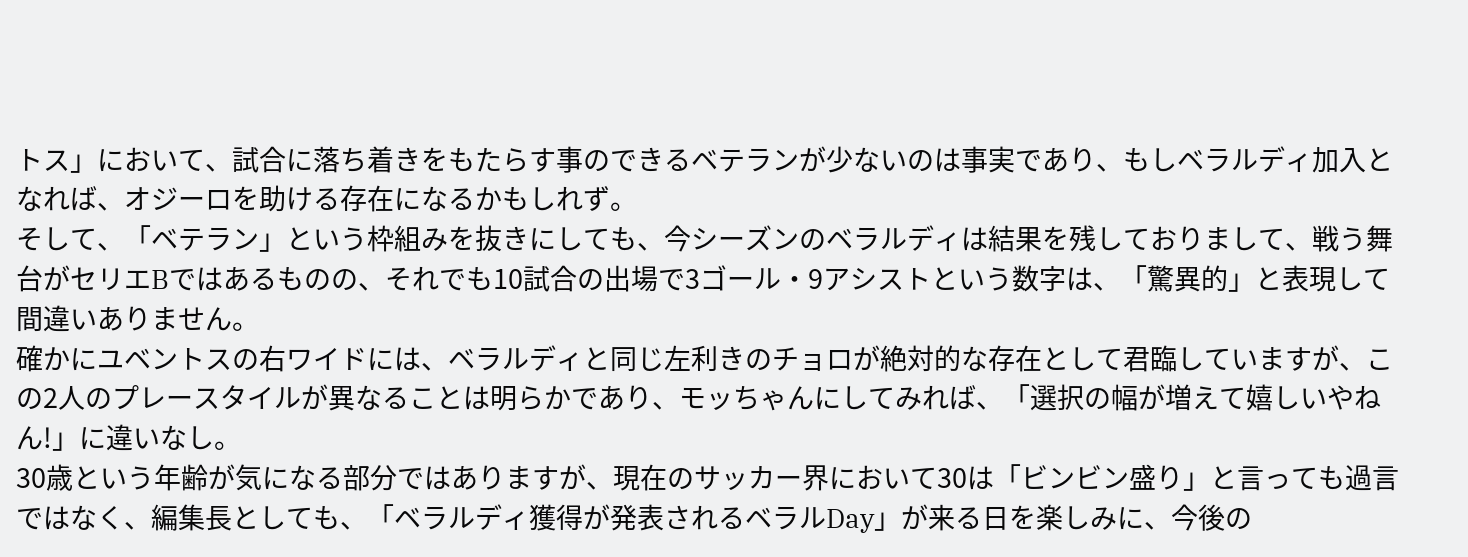トス」において、試合に落ち着きをもたらす事のできるベテランが少ないのは事実であり、もしベラルディ加入となれば、オジーロを助ける存在になるかもしれず。
そして、「ベテラン」という枠組みを抜きにしても、今シーズンのベラルディは結果を残しておりまして、戦う舞台がセリエBではあるものの、それでも10試合の出場で3ゴール・9アシストという数字は、「驚異的」と表現して間違いありません。
確かにユベントスの右ワイドには、ベラルディと同じ左利きのチョロが絶対的な存在として君臨していますが、この2人のプレースタイルが異なることは明らかであり、モッちゃんにしてみれば、「選択の幅が増えて嬉しいやねん!」に違いなし。
30歳という年齢が気になる部分ではありますが、現在のサッカー界において30は「ビンビン盛り」と言っても過言ではなく、編集長としても、「ベラルディ獲得が発表されるベラルDay」が来る日を楽しみに、今後の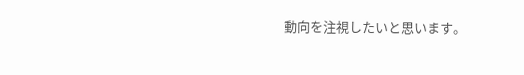動向を注視したいと思います。